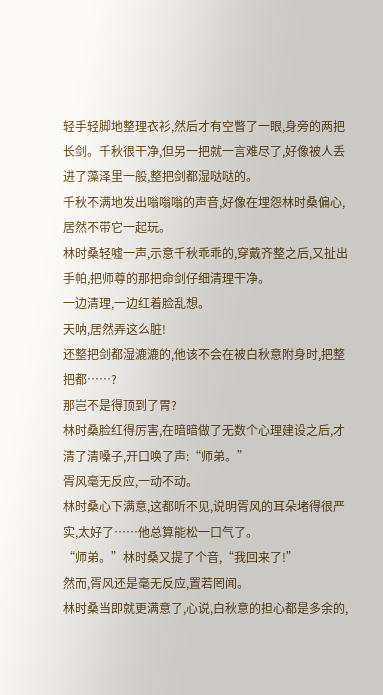轻手轻脚地整理衣衫,然后才有空瞥了一眼,身旁的两把长剑。千秋很干净,但另一把就一言难尽了,好像被人丢进了藻泽里一般,整把剑都湿哒哒的。
千秋不满地发出嗡嗡嗡的声音,好像在埋怨林时桑偏心,居然不带它一起玩。
林时桑轻嘘一声,示意千秋乖乖的,穿戴齐整之后,又扯出手帕,把师尊的那把命剑仔细清理干净。
一边清理,一边红着脸乱想。
天呐,居然弄这么脏!
还整把剑都湿漉漉的,他该不会在被白秋意附身时,把整把都……?
那岂不是得顶到了胃?
林时桑脸红得厉害,在暗暗做了无数个心理建设之后,才清了清嗓子,开口唤了声:“师弟。”
胥风毫无反应,一动不动。
林时桑心下满意,这都听不见,说明胥风的耳朵堵得很严实,太好了……他总算能松一口气了。
“师弟。”林时桑又提了个音,“我回来了!”
然而,胥风还是毫无反应,置若罔闻。
林时桑当即就更满意了,心说,白秋意的担心都是多余的,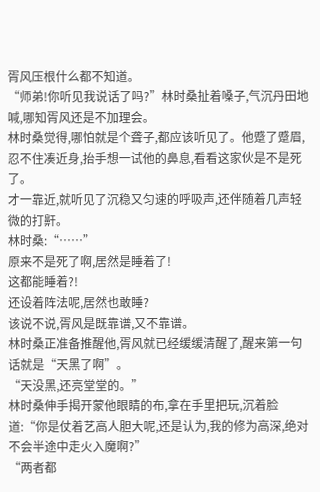胥风压根什么都不知道。
“师弟!你听见我说话了吗?”林时桑扯着嗓子,气沉丹田地喊,哪知胥风还是不加理会。
林时桑觉得,哪怕就是个聋子,都应该听见了。他蹙了蹙眉,忍不住凑近身,抬手想一试他的鼻息,看看这家伙是不是死了。
才一靠近,就听见了沉稳又匀速的呼吸声,还伴随着几声轻微的打鼾。
林时桑:“……”
原来不是死了啊,居然是睡着了!
这都能睡着?!
还设着阵法呢,居然也敢睡?
该说不说,胥风是既靠谱,又不靠谱。
林时桑正准备推醒他,胥风就已经缓缓清醒了,醒来第一句话就是“天黑了啊”。
“天没黑,还亮堂堂的。”
林时桑伸手揭开蒙他眼睛的布,拿在手里把玩,沉着脸道:“你是仗着艺高人胆大呢,还是认为,我的修为高深,绝对不会半途中走火入魔啊?”
“两者都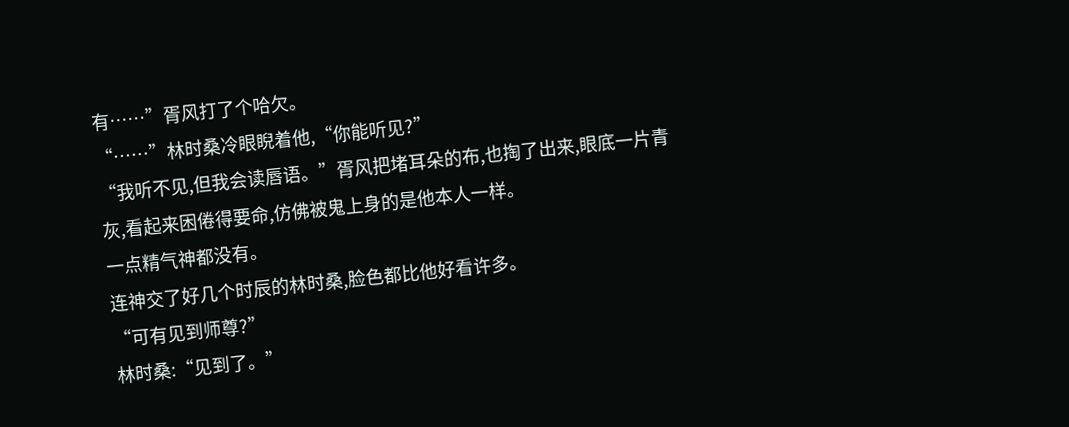有……”胥风打了个哈欠。
“……”林时桑冷眼睨着他,“你能听见?”
“我听不见,但我会读唇语。”胥风把堵耳朵的布,也掏了出来,眼底一片青灰,看起来困倦得要命,仿佛被鬼上身的是他本人一样。
一点精气神都没有。
连神交了好几个时辰的林时桑,脸色都比他好看许多。
“可有见到师尊?”
林时桑:“见到了。”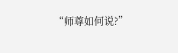“师尊如何说?”